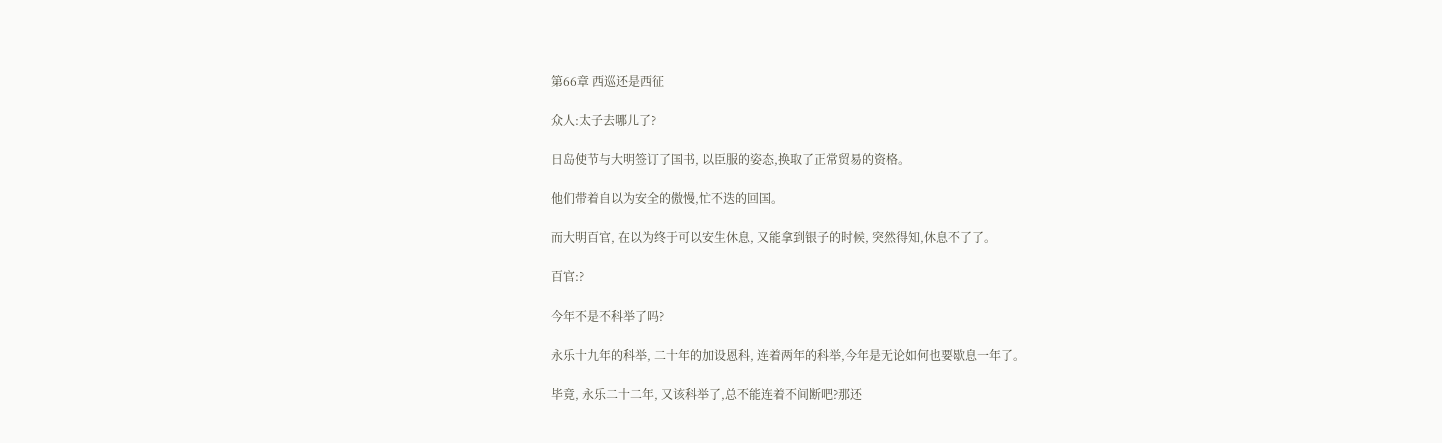第66章 西巡还是西征

众人:太子去哪儿了?

日岛使节与大明签订了国书, 以臣服的姿态,换取了正常贸易的资格。

他们带着自以为安全的傲慢,忙不迭的回国。

而大明百官, 在以为终于可以安生休息, 又能拿到银子的时候, 突然得知,休息不了了。

百官:?

今年不是不科举了吗?

永乐十九年的科举, 二十年的加设恩科, 连着两年的科举,今年是无论如何也要歇息一年了。

毕竟, 永乐二十二年, 又该科举了,总不能连着不间断吧?那还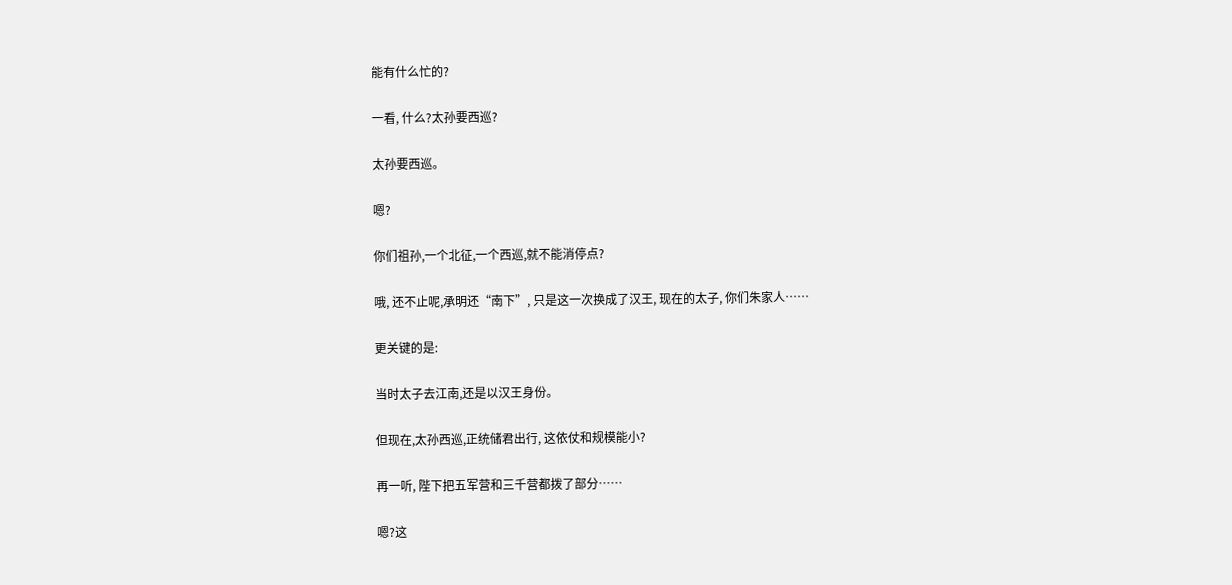能有什么忙的?

一看, 什么?太孙要西巡?

太孙要西巡。

嗯?

你们祖孙,一个北征,一个西巡,就不能消停点?

哦, 还不止呢,承明还“南下”, 只是这一次换成了汉王, 现在的太子, 你们朱家人……

更关键的是:

当时太子去江南,还是以汉王身份。

但现在,太孙西巡,正统储君出行, 这依仗和规模能小?

再一听, 陛下把五军营和三千营都拨了部分……

嗯?这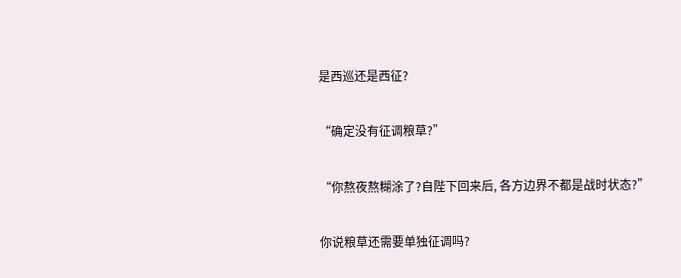是西巡还是西征?

“确定没有征调粮草?”

“你熬夜熬糊涂了?自陛下回来后, 各方边界不都是战时状态?”

你说粮草还需要单独征调吗?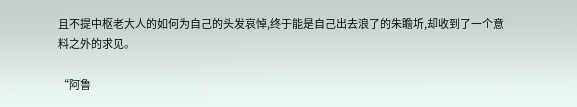且不提中枢老大人的如何为自己的头发哀悼,终于能是自己出去浪了的朱瞻圻,却收到了一个意料之外的求见。

“阿鲁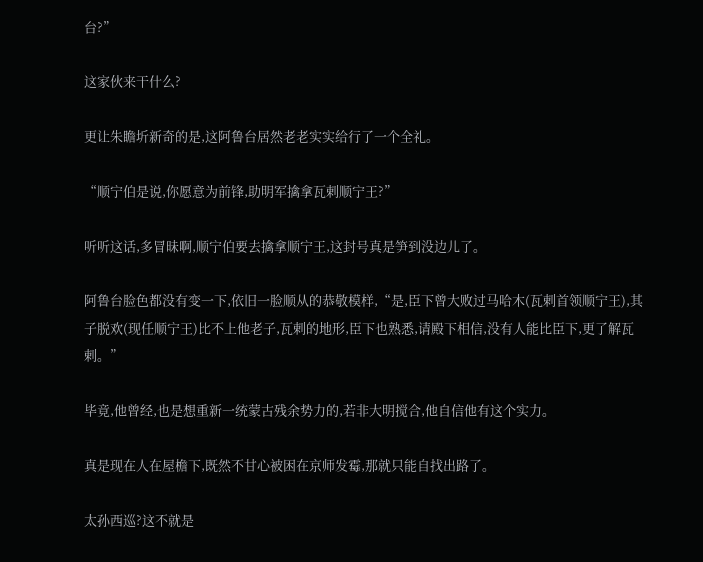台?”

这家伙来干什么?

更让朱瞻圻新奇的是,这阿鲁台居然老老实实给行了一个全礼。

“顺宁伯是说,你愿意为前锋,助明军擒拿瓦剌顺宁王?”

听听这话,多冒昧啊,顺宁伯要去擒拿顺宁王,这封号真是笋到没边儿了。

阿鲁台脸色都没有变一下,依旧一脸顺从的恭敬模样,“是,臣下曾大败过马哈木(瓦剌首领顺宁王),其子脱欢(现任顺宁王)比不上他老子,瓦剌的地形,臣下也熟悉,请殿下相信,没有人能比臣下,更了解瓦剌。”

毕竟,他曾经,也是想重新一统蒙古残余势力的,若非大明搅合,他自信他有这个实力。

真是现在人在屋檐下,既然不甘心被困在京师发霉,那就只能自找出路了。

太孙西巡?这不就是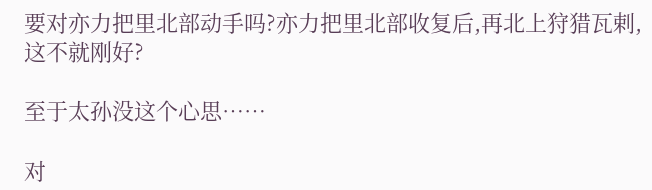要对亦力把里北部动手吗?亦力把里北部收复后,再北上狩猎瓦剌,这不就刚好?

至于太孙没这个心思……

对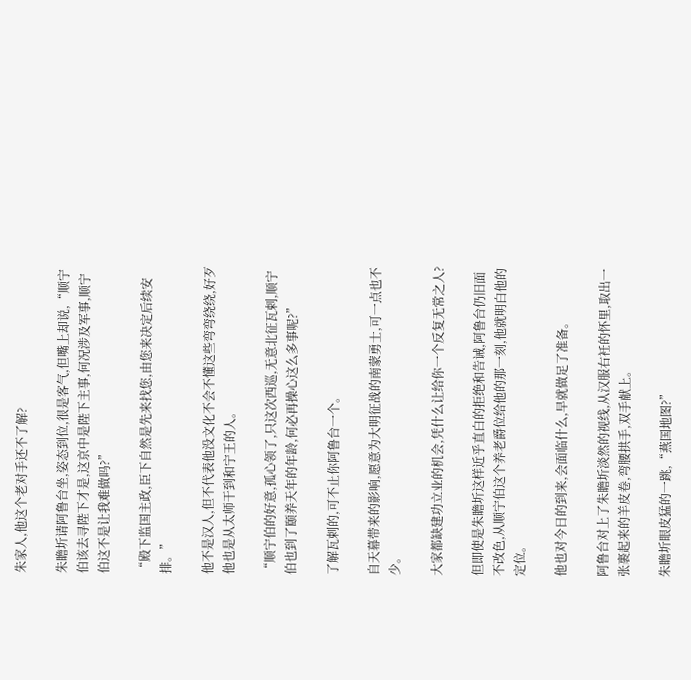朱家人,他这个老对手还不了解?

朱瞻圻请阿鲁台坐,姿态到位,很是客气,但嘴上却说,“顺宁伯该去寻陛下才是,这京中是陛下主事,何况涉及军事,顺宁伯这不是让我难做吗?”

“殿下监国主政,臣下自然是先来找您,由您来决定后续安排。”

他不是汉人,但不代表他没文化不会不懂这些弯弯绕绕,好歹他也是从太师干到和宁王的人。

“顺宁伯的好意,孤心领了,只这次西巡,无意北征瓦剌,顺宁伯也到了颐养天年的年龄,何必再操心这么多事呢?”

了解瓦剌的,可不止你阿鲁台一个。

自天幕带来的影响,愿意为大明征战的南蒙勇士,可一点也不少。

大家都缺建功立业的机会,凭什么让给你一个反复无常之人?

但即使是朱瞻圻这样近乎直白的拒绝和告诫,阿鲁台仍旧面不改色,从顺宁伯这个养老爵位给他的那一刻,他就明白他的定位。

他也对今日的到来,会面临什么,早就做足了准备。

阿鲁台对上了朱瞻圻淡然的视线,从汉服右衽的怀里,取出一张裹起来的羊皮卷,弯腰拱手,双手献上。

朱瞻圻眼皮猛的一跳,“燕国地图?”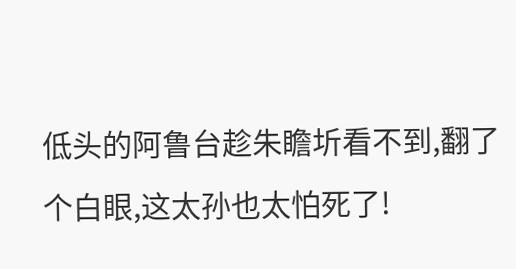低头的阿鲁台趁朱瞻圻看不到,翻了个白眼,这太孙也太怕死了!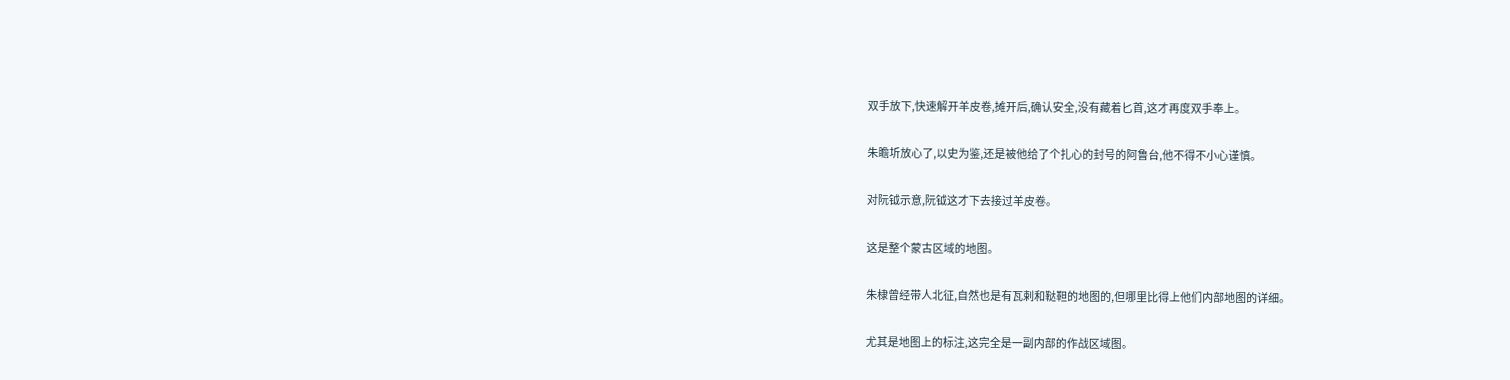双手放下,快速解开羊皮卷,摊开后,确认安全,没有藏着匕首,这才再度双手奉上。

朱瞻圻放心了,以史为鉴,还是被他给了个扎心的封号的阿鲁台,他不得不小心谨慎。

对阮钺示意,阮钺这才下去接过羊皮卷。

这是整个蒙古区域的地图。

朱棣曾经带人北征,自然也是有瓦剌和鞑靼的地图的,但哪里比得上他们内部地图的详细。

尤其是地图上的标注,这完全是一副内部的作战区域图。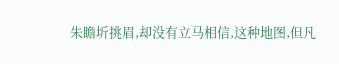朱瞻圻挑眉,却没有立马相信,这种地图,但凡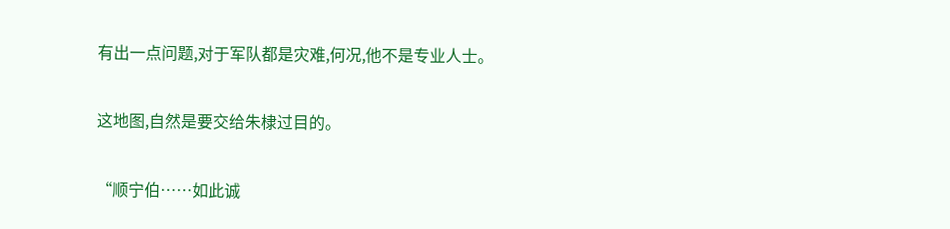有出一点问题,对于军队都是灾难,何况,他不是专业人士。

这地图,自然是要交给朱棣过目的。

“顺宁伯……如此诚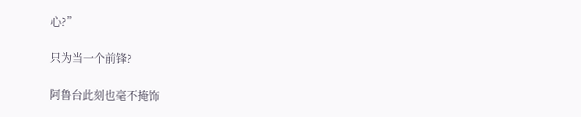心?”

只为当一个前锋?

阿鲁台此刻也毫不掩饰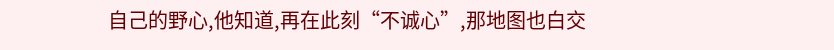自己的野心,他知道,再在此刻“不诚心”,那地图也白交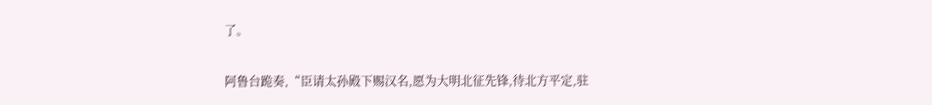了。

阿鲁台跪奏,“臣请太孙殿下赐汉名,愿为大明北征先锋,待北方平定,驻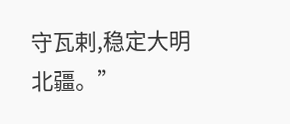守瓦剌,稳定大明北疆。”